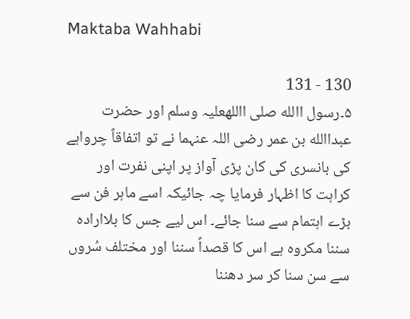Maktaba Wahhabi

130 - 131
۵۔رسول االله صلی االلهعلیہ وسلم اور حضرت عبداالله بن عمر رضی اللہ عنہما نے تو اتفاقاً چرواہے کی بانسری کی کان پڑی آواز پر اپنی نفرت اور کراہت کا اظہار فرمایا چہ جائیکہ اسے ماہر فن سے بڑے اہتمام سے سنا جائے۔ اس لیے جس کا بلاارادہ سننا مکروہ ہے اس کا قصداً سننا اور مختلف سُروں سے سن سنا کر سر دھننا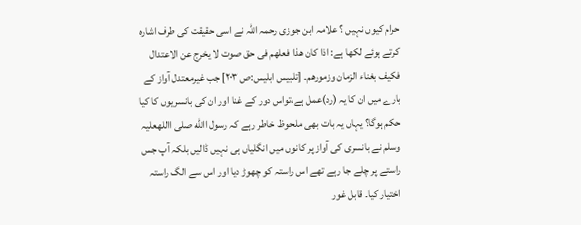حرام کیوں نہیں ؟ علامہ ابن جوزی رحمہ اللہ نے اسی حقیقت کی طرف اشارہ کرتے ہوئے لکھا ہے: اذا کان ھذا فعلھم فی حق صوت لا یخرج عن الاعتدال فکیف بغناء الزمان وزمورھم۔ [تلبیس ابلیس:ص ۲۰۳] جب غیرمعتدل آواز کے بارے میں ان کا یہ (رد)عمل ہے،تواس دور کے غنا اور ان کی بانسریوں کا کیا حکم ہوگا؟ یہاں یہ بات بھی ملحوظ خاطر رہے کہ رسول االله صلی االلهعلیہ وسلم نے بانسری کی آواز پر کانوں میں انگلیاں ہی نہیں ڈالیں بلکہ آپ جس راستے پر چلے جا رہے تھے اس راستہ کو چھوڑ دیا اور اس سے الگ راستہ اختیار کیا۔ قابل غور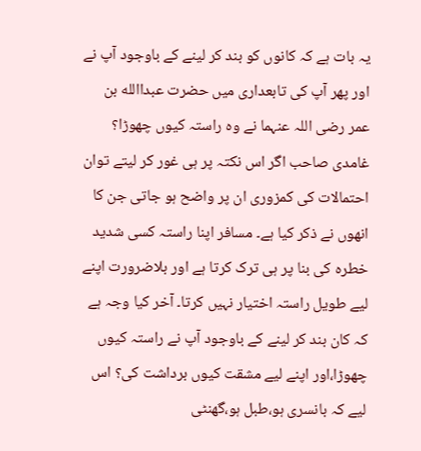یہ بات ہے کہ کانوں کو بند کر لینے کے باوجود آپ نے اور پھر آپ کی تابعداری میں حضرت عبداالله بن عمر رضی اللہ عنہما نے وہ راستہ کیوں چھوڑا؟ غامدی صاحب اگر اس نکتہ پر ہی غور کر لیتے توان احتمالات کی کمزوری ان پر واضح ہو جاتی جن کا انھوں نے ذکر کیا ہے۔ مسافر اپنا راستہ کسی شدید خطرہ کی بنا پر ہی ترک کرتا ہے اور بلاضرورت اپنے لیے طویل راستہ اختیار نہیں کرتا۔ آخر کیا وجہ ہے کہ کان بند کر لینے کے باوجود آپ نے راستہ کیوں چھوڑا،اور اپنے لیے مشقت کیوں برداشت کی؟ اس لیے کہ بانسری ہو،طبل ہو،گھنٹی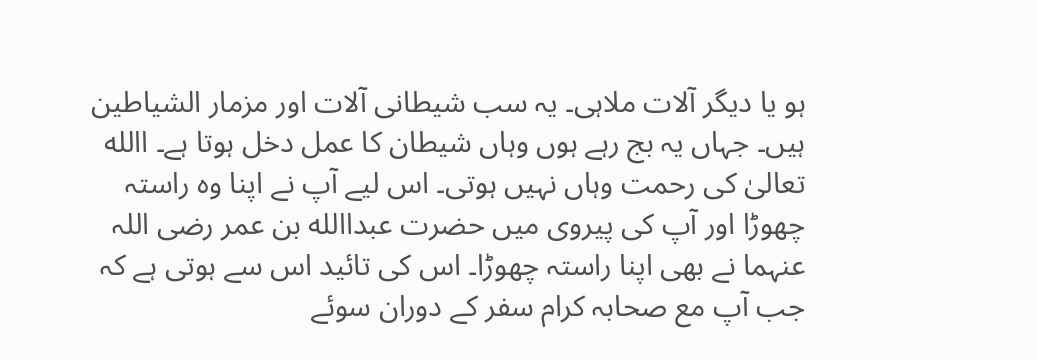ہو یا دیگر آلات ملاہی۔ یہ سب شیطانی آلات اور مزمار الشیاطین ہیں۔ جہاں یہ بج رہے ہوں وہاں شیطان کا عمل دخل ہوتا ہے۔ االله تعالیٰ کی رحمت وہاں نہیں ہوتی۔ اس لیے آپ نے اپنا وہ راستہ چھوڑا اور آپ کی پیروی میں حضرت عبداالله بن عمر رضی اللہ عنہما نے بھی اپنا راستہ چھوڑا۔ اس کی تائید اس سے ہوتی ہے کہ جب آپ مع صحابہ کرام سفر کے دوران سوئے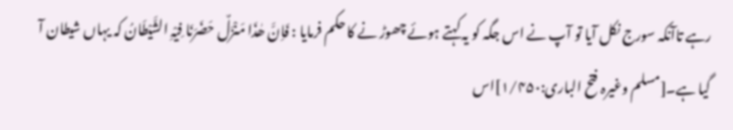رہے تاآنکہ سورج نکل آیا تو آپ نے اس جگہ کو یہ کہتے ہوئے چھوڑ نے کا حکم فرمایا : فَاِنَّ ھٰذَا مَنْزَلٌ حَضَرَنَا فِیْہِ الشَّیْطَانُ کہ یہاں شیطان آ گیا ہے۔[مسلم وغیرہ فتح الباری:۱/۴۵۰]اس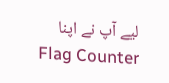لیے آپ نے اپنا
Flag Counter